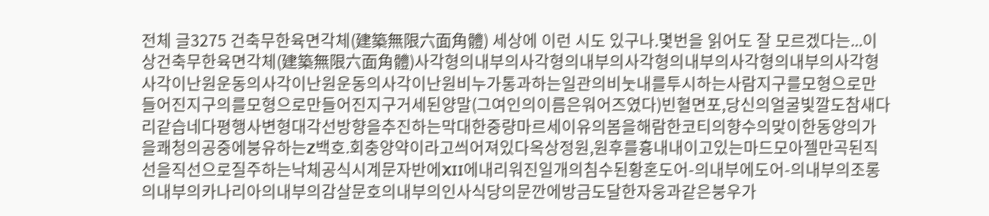전체 글3275 건축무한육면각체(建築無限六面角體) 세상에 이런 시도 있구나.몇번을 읽어도 잘 모르겠다는...이상건축무한육면각체(建築無限六面角體)사각형의내부의사각형의내부의사각형의내부의사각형의내부의사각형사각이난원운동의사각이난원운동의사각이난원비누가통과하는일관의비눗내를투시하는사람지구를모형으로만들어진지구의를모형으로만들어진지구거세된양말(그여인의이름은워어즈였다)빈혈면포,당신의얼굴빛깔도참새다리같습네다평행사변형대각선방향을추진하는막대한중량마르세이유의봄을해람한코티의향수의맞이한동양의가을쾌청의공중에붕유하는Z백호.회충양약이라고씌어져있다옥상정원,원후를흉내내이고있는마드모아젤만곡된직선을직선으로질주하는낙체공식시계문자반에XII에내리워진일개의침수된황혼도어-의내부에도어-의내부의조롱의내부의카나리아의내부의감살문호의내부의인사식당의문깐에방금도달한자웅과같은붕우가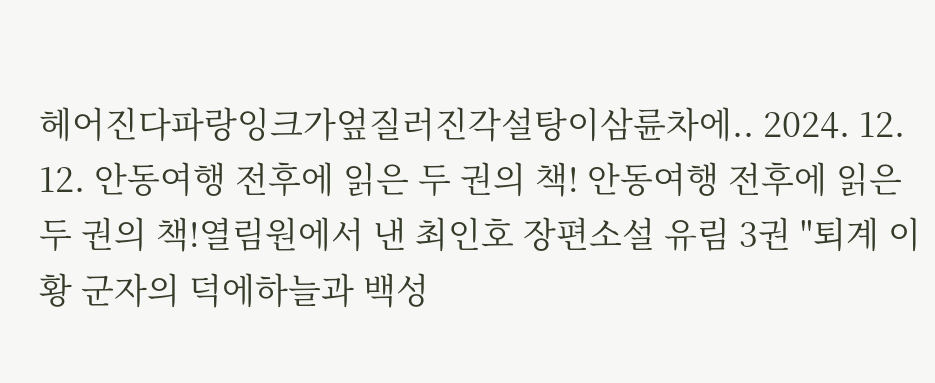헤어진다파랑잉크가엎질러진각설탕이삼륜차에.. 2024. 12. 12. 안동여행 전후에 읽은 두 권의 책! 안동여행 전후에 읽은 두 권의 책!열림원에서 낸 최인호 장편소설 유림 3권 "퇴계 이황 군자의 덕에하늘과 백성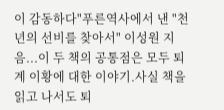이 감동하다"푸른역사에서 낸 "천년의 선비를 찾아서" 이성원 지음...이 두 책의 공통점은 모두 퇴계 이황에 대한 이야기.사실 책을 읽고 나서도 퇴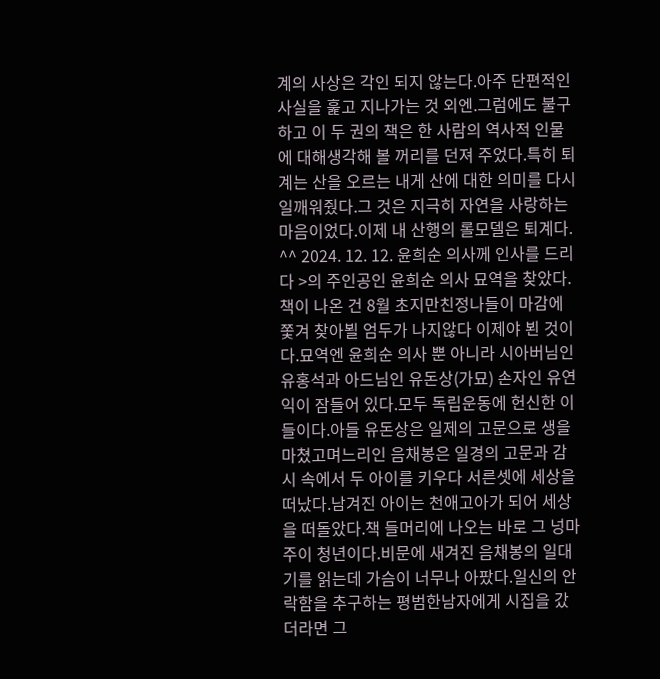계의 사상은 각인 되지 않는다.아주 단편적인 사실을 훑고 지나가는 것 외엔.그럼에도 불구하고 이 두 권의 책은 한 사람의 역사적 인물에 대해생각해 볼 꺼리를 던져 주었다.특히 퇴계는 산을 오르는 내게 산에 대한 의미를 다시 일깨워줬다.그 것은 지극히 자연을 사랑하는 마음이었다.이제 내 산행의 롤모델은 퇴계다. ^^ 2024. 12. 12. 윤희순 의사께 인사를 드리다 >의 주인공인 윤희순 의사 묘역을 찾았다.책이 나온 건 8월 초지만친정나들이 마감에 쫓겨 찾아뵐 엄두가 나지않다 이제야 뵌 것이다.묘역엔 윤희순 의사 뿐 아니라 시아버님인유홍석과 아드님인 유돈상(가묘) 손자인 유연익이 잠들어 있다.모두 독립운동에 헌신한 이들이다.아들 유돈상은 일제의 고문으로 생을 마쳤고며느리인 음채봉은 일경의 고문과 감시 속에서 두 아이를 키우다 서른셋에 세상을 떠났다.남겨진 아이는 천애고아가 되어 세상을 떠돌았다.책 들머리에 나오는 바로 그 넝마주이 청년이다.비문에 새겨진 음채봉의 일대기를 읽는데 가슴이 너무나 아팠다.일신의 안락함을 추구하는 평범한남자에게 시집을 갔더라면 그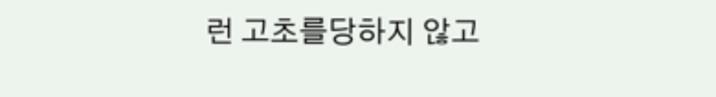런 고초를당하지 않고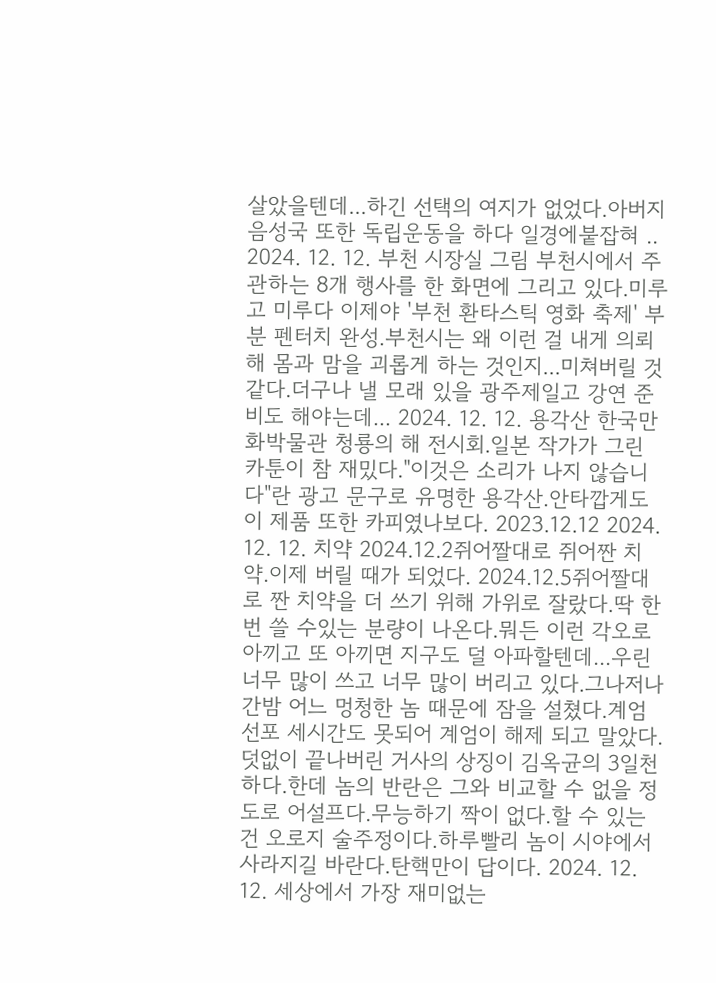살았을텐데...하긴 선택의 여지가 없었다.아버지 음성국 또한 독립운동을 하다 일경에붙잡혀 .. 2024. 12. 12. 부천 시장실 그림 부천시에서 주관하는 8개 행사를 한 화면에 그리고 있다.미루고 미루다 이제야 '부천 환타스틱 영화 축제' 부분 펜터치 완성.부천시는 왜 이런 걸 내게 의뢰해 몸과 맘을 괴롭게 하는 것인지...미쳐버릴 것 같다.더구나 낼 모래 있을 광주제일고 강연 준비도 해야는데... 2024. 12. 12. 용각산 한국만화박물관 청룡의 해 전시회.일본 작가가 그린 카툰이 참 재밌다."이것은 소리가 나지 않습니다"란 광고 문구로 유명한 용각산.안타깝게도 이 제품 또한 카피였나보다. 2023.12.12 2024. 12. 12. 치약 2024.12.2쥐어짤대로 쥐어짠 치약.이제 버릴 때가 되었다. 2024.12.5쥐어짤대로 짠 치약을 더 쓰기 위해 가위로 잘랐다.딱 한번 쓸 수있는 분량이 나온다.뭐든 이런 각오로 아끼고 또 아끼면 지구도 덜 아파할텐데...우린 너무 많이 쓰고 너무 많이 버리고 있다.그나저나 간밤 어느 멍청한 놈 때문에 잠을 설쳤다.계엄 선포 세시간도 못되어 계엄이 해제 되고 말았다.덧없이 끝나버린 거사의 상징이 김옥균의 3일천하다.한데 놈의 반란은 그와 비교할 수 없을 정도로 어설프다.무능하기 짝이 없다.할 수 있는 건 오로지 술주정이다.하루빨리 놈이 시야에서 사라지길 바란다.탄핵만이 답이다. 2024. 12. 12. 세상에서 가장 재미없는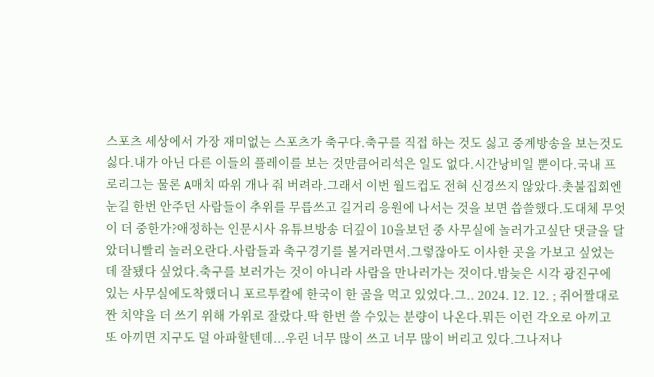스포츠 세상에서 가장 재미없는 스포츠가 축구다.축구를 직접 하는 것도 싫고 중계방송을 보는것도 싫다.내가 아닌 다른 이들의 플레이를 보는 것만큼어리석은 일도 없다.시간낭비일 뿐이다.국내 프로리그는 물론 A매치 따위 개나 줘 버려라.그래서 이번 월드컵도 전혀 신경쓰지 않았다.촛불집회엔 눈길 한번 안주던 사람들이 추위를 무릅쓰고 길거리 응원에 나서는 것을 보면 씁쓸했다.도대체 무엇이 더 중한가?애정하는 인문시사 유튜브방송 더깊이 10을보던 중 사무실에 놀러가고싶단 댓글을 달았더니빨리 놀러오란다.사람들과 축구경기를 볼거라면서.그렇잖아도 이사한 곳을 가보고 싶었는데 잘됐다 싶었다.축구를 보러가는 것이 아니라 사람을 만나러가는 것이다.밤늦은 시각 광진구에 있는 사무실에도착했더니 포르투칼에 한국이 한 골을 먹고 있었다.그.. 2024. 12. 12. ; 쥐어짤대로 짠 치약을 더 쓰기 위해 가위로 잘랐다.딱 한번 쓸 수있는 분량이 나온다.뭐든 이런 각오로 아끼고 또 아끼면 지구도 덜 아파할텐데...우린 너무 많이 쓰고 너무 많이 버리고 있다.그나저나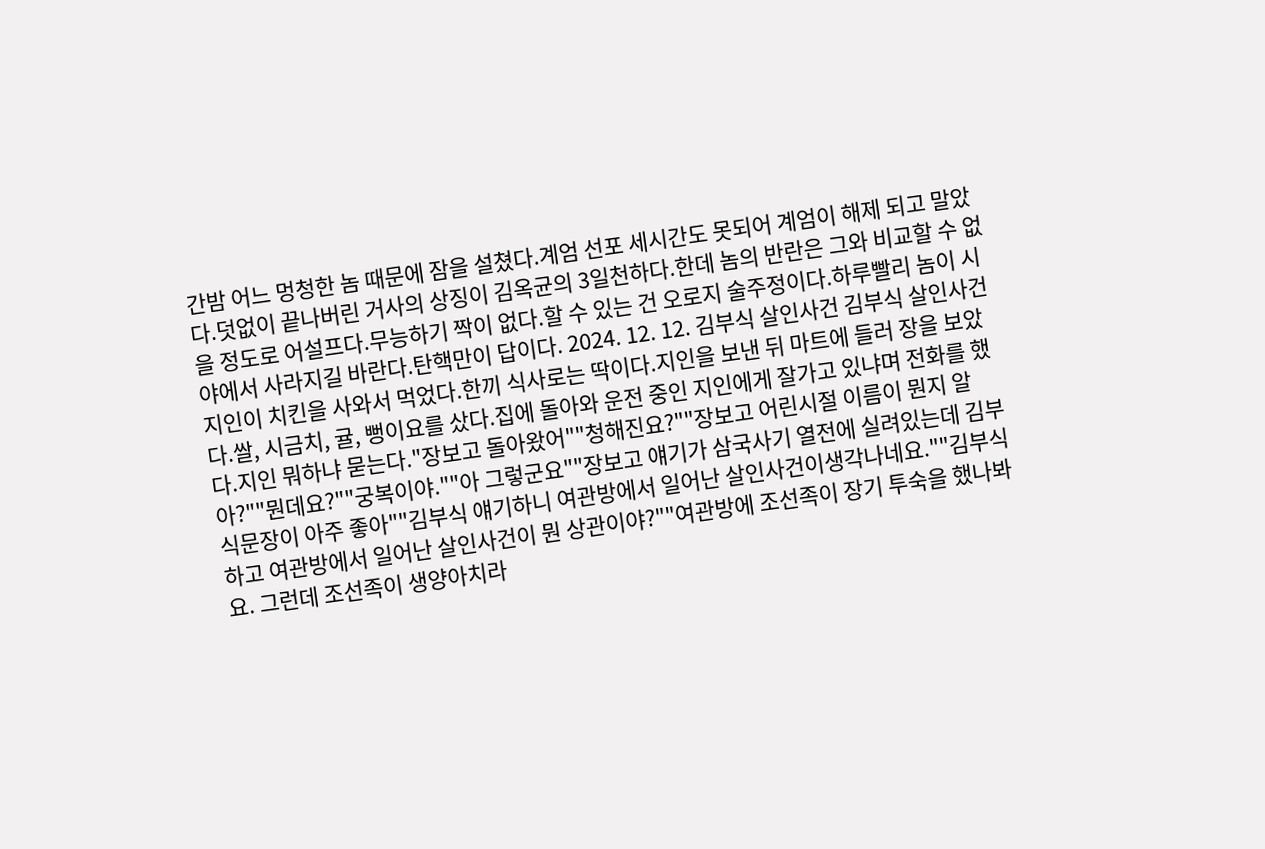간밤 어느 멍청한 놈 때문에 잠을 설쳤다.계엄 선포 세시간도 못되어 계엄이 해제 되고 말았다.덧없이 끝나버린 거사의 상징이 김옥균의 3일천하다.한데 놈의 반란은 그와 비교할 수 없을 정도로 어설프다.무능하기 짝이 없다.할 수 있는 건 오로지 술주정이다.하루빨리 놈이 시야에서 사라지길 바란다.탄핵만이 답이다. 2024. 12. 12. 김부식 살인사건 김부식 살인사건지인이 치킨을 사와서 먹었다.한끼 식사로는 딱이다.지인을 보낸 뒤 마트에 들러 장을 보았다.쌀, 시금치, 귤, 뻥이요를 샀다.집에 돌아와 운전 중인 지인에게 잘가고 있냐며 전화를 했다.지인 뭐하냐 묻는다."장보고 돌아왔어""청해진요?""장보고 어린시절 이름이 뭔지 알아?""뭔데요?""궁복이야.""아 그렇군요""장보고 얘기가 삼국사기 열전에 실려있는데 김부식문장이 아주 좋아""김부식 얘기하니 여관방에서 일어난 살인사건이생각나네요.""김부식하고 여관방에서 일어난 살인사건이 뭔 상관이야?""여관방에 조선족이 장기 투숙을 했나봐요. 그런데 조선족이 생양아치라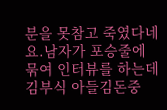분을 못참고 죽였다네요.남자가 포승줄에 묶여 인터뷰를 하는데 김부식 아들김돈중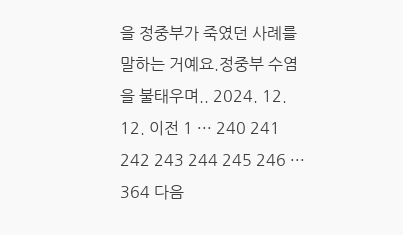을 정중부가 죽였던 사례를 말하는 거예요.정중부 수염을 불태우며.. 2024. 12. 12. 이전 1 ··· 240 241 242 243 244 245 246 ··· 364 다음